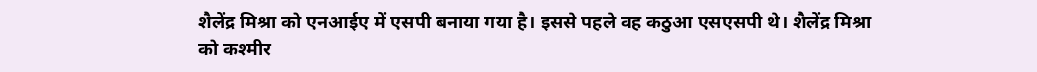शैलेंद्र मिश्रा को एनआईए में एसपी बनाया गया है। इससे पहले वह कठुआ एसएसपी थे। शैलेंद्र मिश्रा को कश्मीर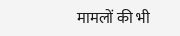मामलों की भी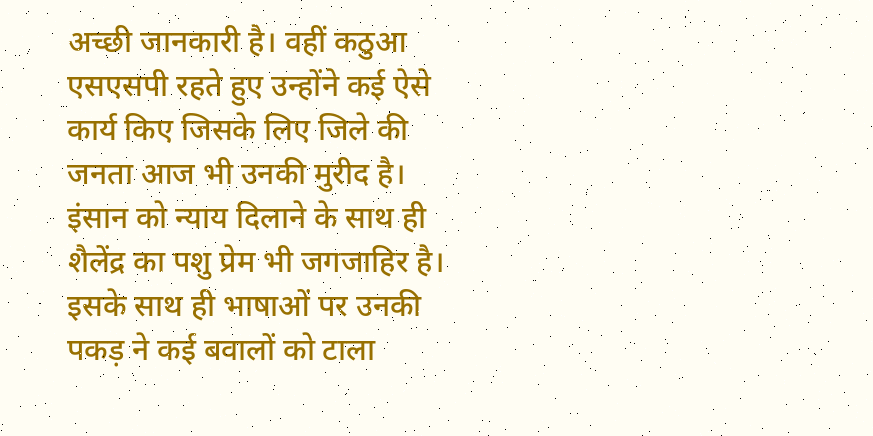अच्छी जानकारी है। वहीं कठुआ एसएसपी रहते हुए उन्होंने कई ऐसे कार्य किए जिसके लिए जिले की जनता आज भी उनकी मुरीद है। इंसान को न्याय दिलाने के साथ ही शैलेंद्र का पशु प्रेम भी जगजाहिर है। इसके साथ ही भाषाओं पर उनकी पकड़ ने कई बवालों को टाला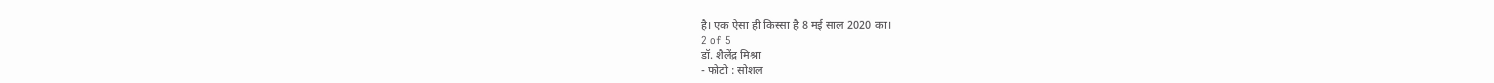है। एक ऐसा ही किस्सा है 8 मई साल 2020 का।
2 of 5
डॉ. शैलेंद्र मिश्रा
- फोटो : सोशल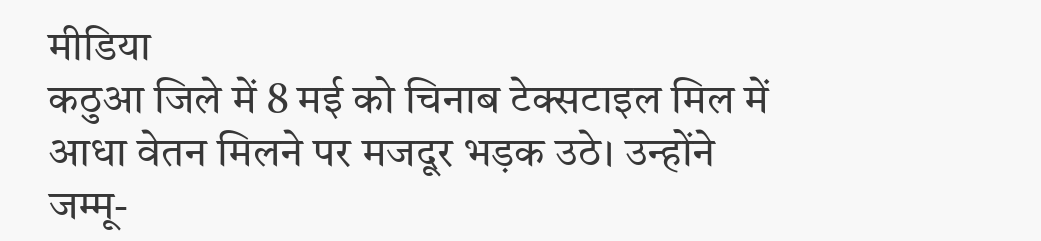मीडिया
कठुआ जिले में 8 मई को चिनाब टेक्सटाइल मिल में आधा वेतन मिलने पर मजदूर भड़क उठे। उन्होंने जम्मू-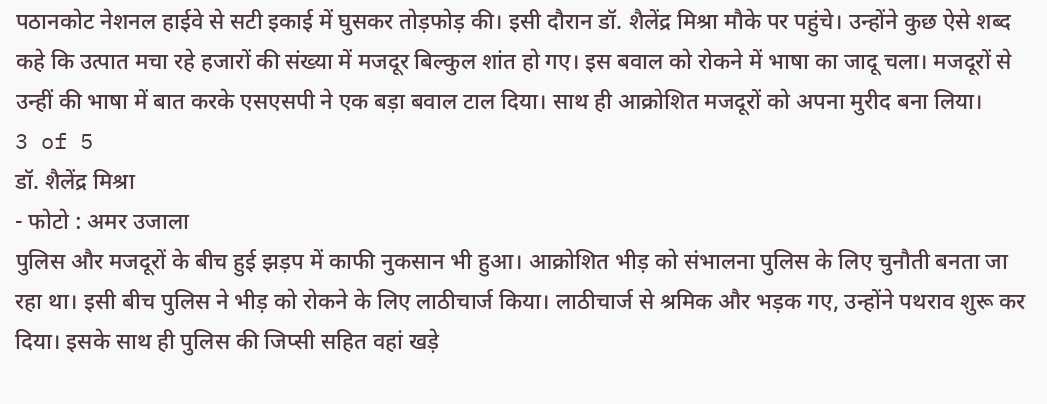पठानकोट नेशनल हाईवे से सटी इकाई में घुसकर तोड़फोड़ की। इसी दौरान डॉ. शैलेंद्र मिश्रा मौके पर पहुंचे। उन्होंने कुछ ऐसे शब्द कहे कि उत्पात मचा रहे हजारों की संख्या में मजदूर बिल्कुल शांत हो गए। इस बवाल को रोकने में भाषा का जादू चला। मजदूरों से उन्हीं की भाषा में बात करके एसएसपी ने एक बड़ा बवाल टाल दिया। साथ ही आक्रोशित मजदूरों को अपना मुरीद बना लिया।
3 of 5
डॉ. शैलेंद्र मिश्रा
- फोटो : अमर उजाला
पुलिस और मजदूरों के बीच हुई झड़प में काफी नुकसान भी हुआ। आक्रोशित भीड़ को संभालना पुलिस के लिए चुनौती बनता जा रहा था। इसी बीच पुलिस ने भीड़ को रोकने के लिए लाठीचार्ज किया। लाठीचार्ज से श्रमिक और भड़क गए, उन्होंने पथराव शुरू कर दिया। इसके साथ ही पुलिस की जिप्सी सहित वहां खड़े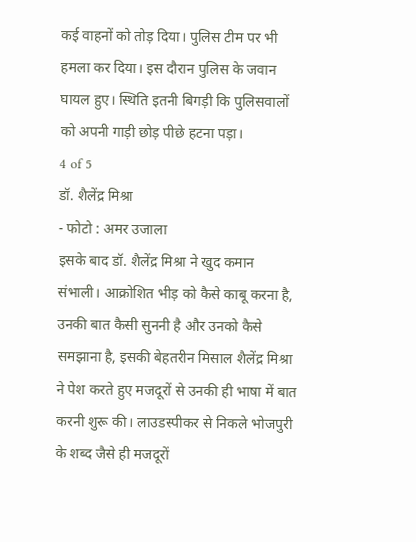कई वाहनों को तोड़ दिया। पुलिस टीम पर भी हमला कर दिया। इस दौरान पुलिस के जवान घायल हुए। स्थिति इतनी बिगड़ी कि पुलिसवालों को अपनी गाड़ी छोड़ पीछे हटना पड़ा।
4 of 5
डॉ. शैलेंद्र मिश्रा
- फोटो : अमर उजाला
इसके बाद डॉ. शैलेंद्र मिश्रा ने खुद कमान संभाली। आक्रोशित भीड़ को कैसे काबू करना है, उनकी बात कैसी सुननी है और उनको कैसे समझाना है, इसकी बेहतरीन मिसाल शैलेंद्र मिश्रा ने पेश करते हुए मजदूरों से उनकी ही भाषा में बात करनी शुरू की। लाउडस्पीकर से निकले भोजपुरी के शब्द जैसे ही मजदूरों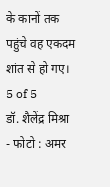के कानों तक पहुंचे वह एकदम शांत से हो गए।
5 of 5
डॉ. शैलेंद्र मिश्रा
- फोटो : अमर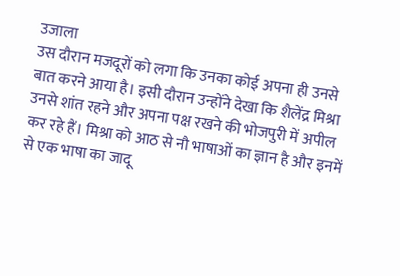उजाला
उस दौरान मजदूरों को लगा कि उनका कोई अपना ही उनसे बात करने आया है। इसी दौरान उन्होंने देखा कि शैलेंद्र मिश्रा उनसे शांत रहने और अपना पक्ष रखने की भोजपुरी में अपील कर रहे हैं। मिश्रा को आठ से नौ भाषाओं का ज्ञान है और इनमें से एक भाषा का जादू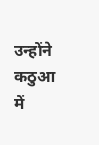उन्होंने कठुआ में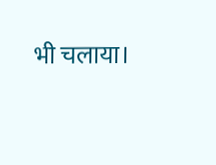भी चलाया।